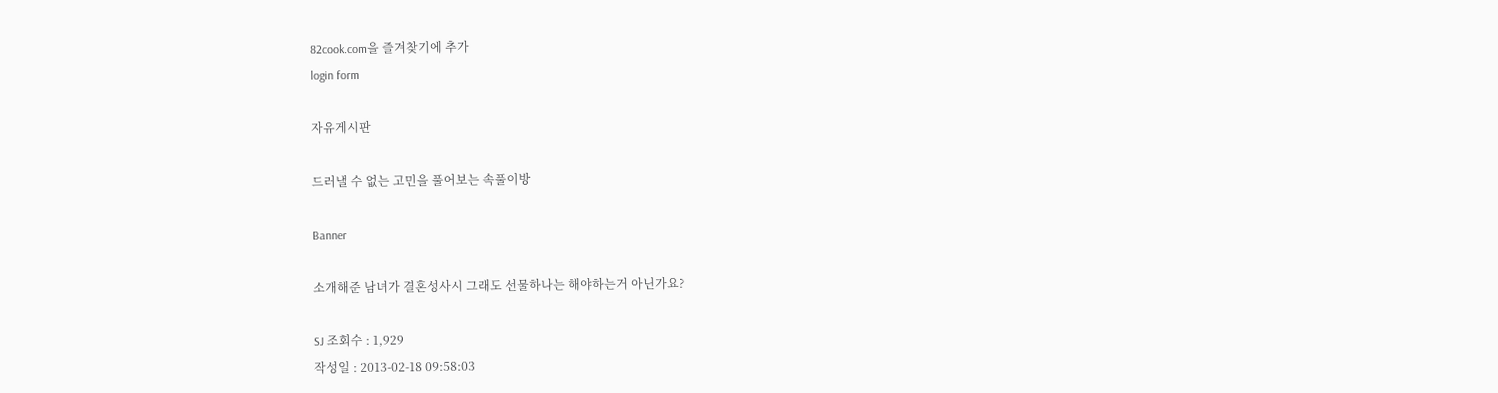82cook.com을 즐겨찾기에 추가
login form

자유게시판

드러낼 수 없는 고민을 풀어보는 속풀이방

Banner

소개해준 남녀가 결혼성사시 그래도 선물하나는 해야하는거 아닌가요?

SJ 조회수 : 1,929
작성일 : 2013-02-18 09:58:03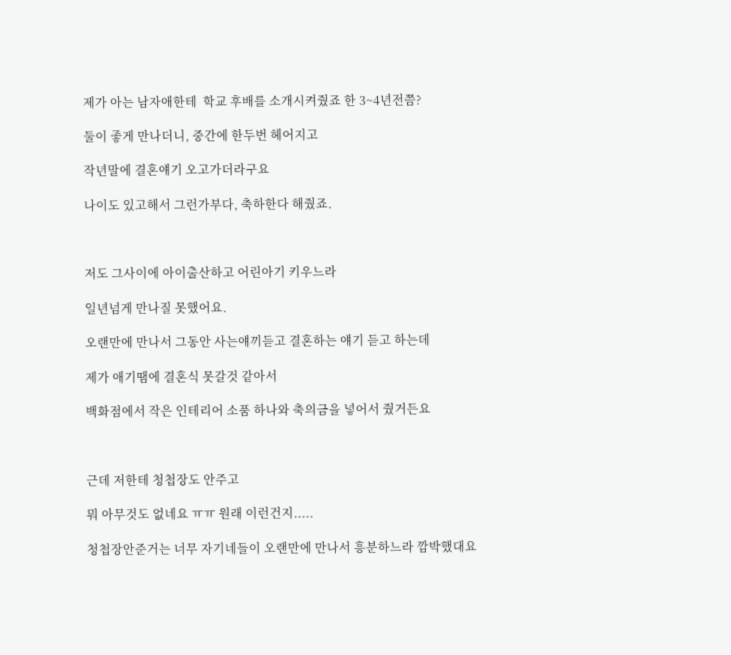제가 아는 남자애한테  학교 후배를 소개시켜줬죠 한 3~4년전쯤?

둘이 좋게 만나더니, 중간에 한두번 헤어지고

작년말에 결혼얘기 오고가더라구요

나이도 있고해서 그런가부다, 축하한다 해줬죠.



저도 그사이에 아이출산하고 어린아기 키우느라

일년넘게 만나질 못했어요.

오랜만에 만나서 그동안 사는얘끼듣고 결혼하는 얘기 듣고 하는데

제가 애기땜에 결혼식 못갈것 같아서

백화점에서 작은 인테리어 소품 하나와 축의금을 넣어서 줬거든요



근데 저한테 청첩장도 안주고

뭐 아무것도 없네요 ㅠㅠ 원래 이런건지.....

청첩장안준거는 너무 자기네들이 오랜만에 만나서 흥분하느라 깜박했대요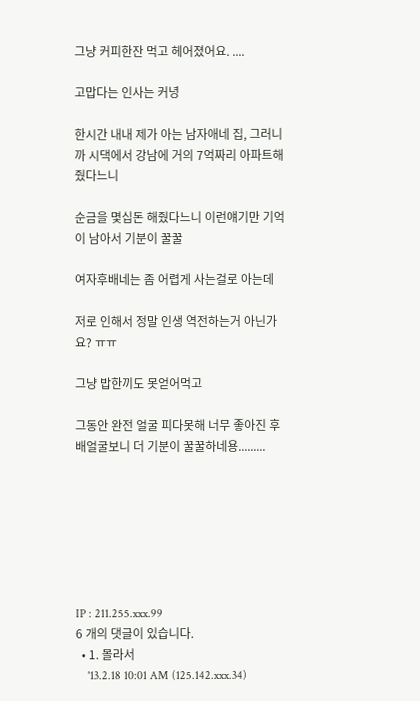그냥 커피한잔 먹고 헤어졌어요. ....

고맙다는 인사는 커녕

한시간 내내 제가 아는 남자애네 집, 그러니까 시댁에서 강남에 거의 7억짜리 아파트해줬다느니

순금을 몇십돈 해줬다느니 이런얘기만 기억이 남아서 기분이 꿀꿀

여자후배네는 좀 어렵게 사는걸로 아는데

저로 인해서 정말 인생 역전하는거 아닌가요? ㅠㅠ

그냥 밥한끼도 못얻어먹고

그동안 완전 얼굴 피다못해 너무 좋아진 후배얼굴보니 더 기분이 꿀꿀하네용.........







IP : 211.255.xxx.99
6 개의 댓글이 있습니다.
  • 1. 몰라서
    '13.2.18 10:01 AM (125.142.xxx.34)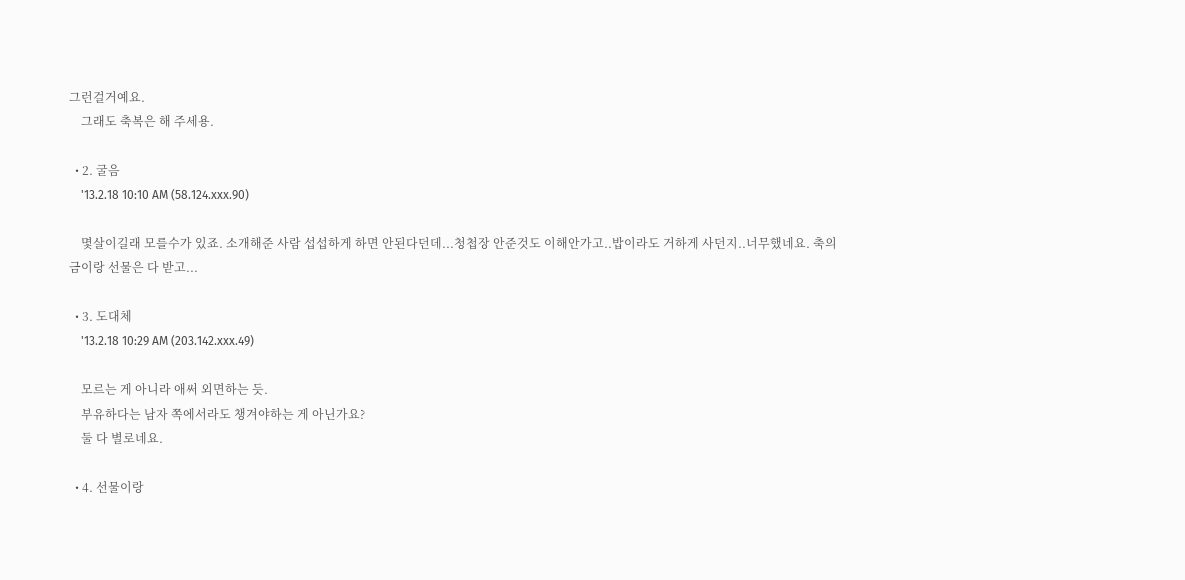그런걸거예요.
    그래도 축복은 해 주세용.

  • 2. 굴음
    '13.2.18 10:10 AM (58.124.xxx.90)

    몇살이길래 모를수가 있죠. 소개해준 사람 섭섭하게 하면 안된다던데...청첩장 안준것도 이해안가고..밥이라도 거하게 사던지..너무했네요. 축의금이랑 선물은 다 받고...

  • 3. 도대체
    '13.2.18 10:29 AM (203.142.xxx.49)

    모르는 게 아니라 애써 외면하는 듯.
    부유하다는 남자 쪽에서라도 챙겨야하는 게 아닌가요?
    둘 다 별로네요.

  • 4. 선물이랑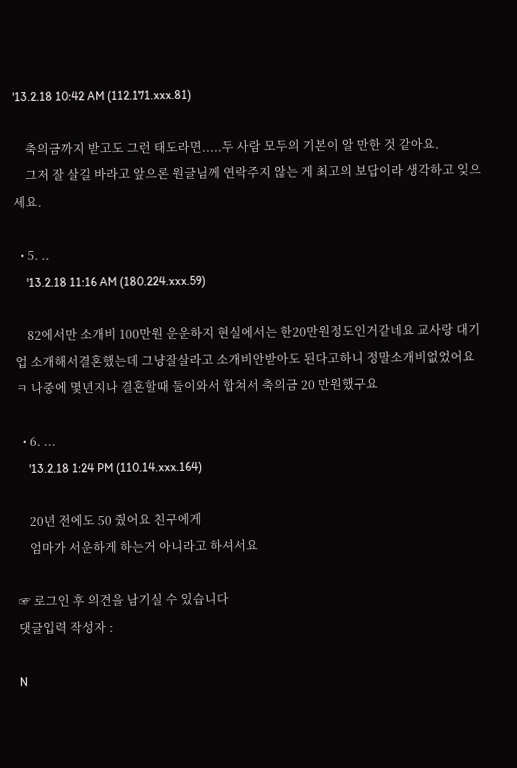'13.2.18 10:42 AM (112.171.xxx.81)

    축의금까지 받고도 그런 태도라면.....두 사람 모두의 기본이 알 만한 것 같아요.
    그저 잘 살길 바라고 앞으론 원글님께 연락주지 않는 게 최고의 보답이라 생각하고 잊으세요.

  • 5. ..
    '13.2.18 11:16 AM (180.224.xxx.59)

    82에서만 소개비 100만원 운운하지 현실에서는 한20만원정도인거같네요 교사랑 대기업 소개해서결혼했는데 그냥잘살라고 소개비안받아도 된다고하니 정말소개비없었어요 ㅋ 나중에 몇년지나 결혼할때 둘이와서 합쳐서 축의금 20 만원했구요

  • 6. ...
    '13.2.18 1:24 PM (110.14.xxx.164)

    20년 전에도 50 줬어요 친구에게
    엄마가 서운하게 하는거 아니라고 하셔서요

☞ 로그인 후 의견을 남기실 수 있습니다
댓글입력 작성자 :

N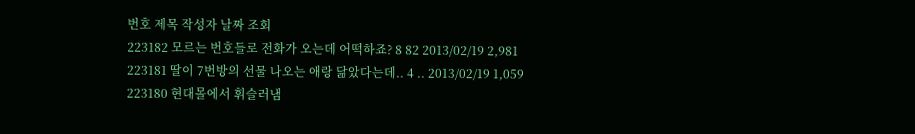번호 제목 작성자 날짜 조회
223182 모르는 번호들로 전화가 오는데 어떡하죠? 8 82 2013/02/19 2,981
223181 딸이 7번방의 선물 나오는 애랑 닮았다는데.. 4 .. 2013/02/19 1,059
223180 현대몰에서 휘슬러냄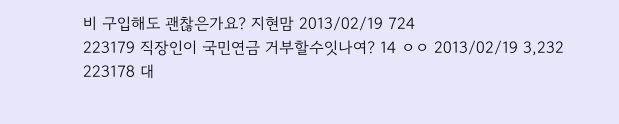비 구입해도 괜찮은가요? 지현맘 2013/02/19 724
223179 직장인이 국민연금 거부할수잇나여? 14 ㅇㅇ 2013/02/19 3,232
223178 대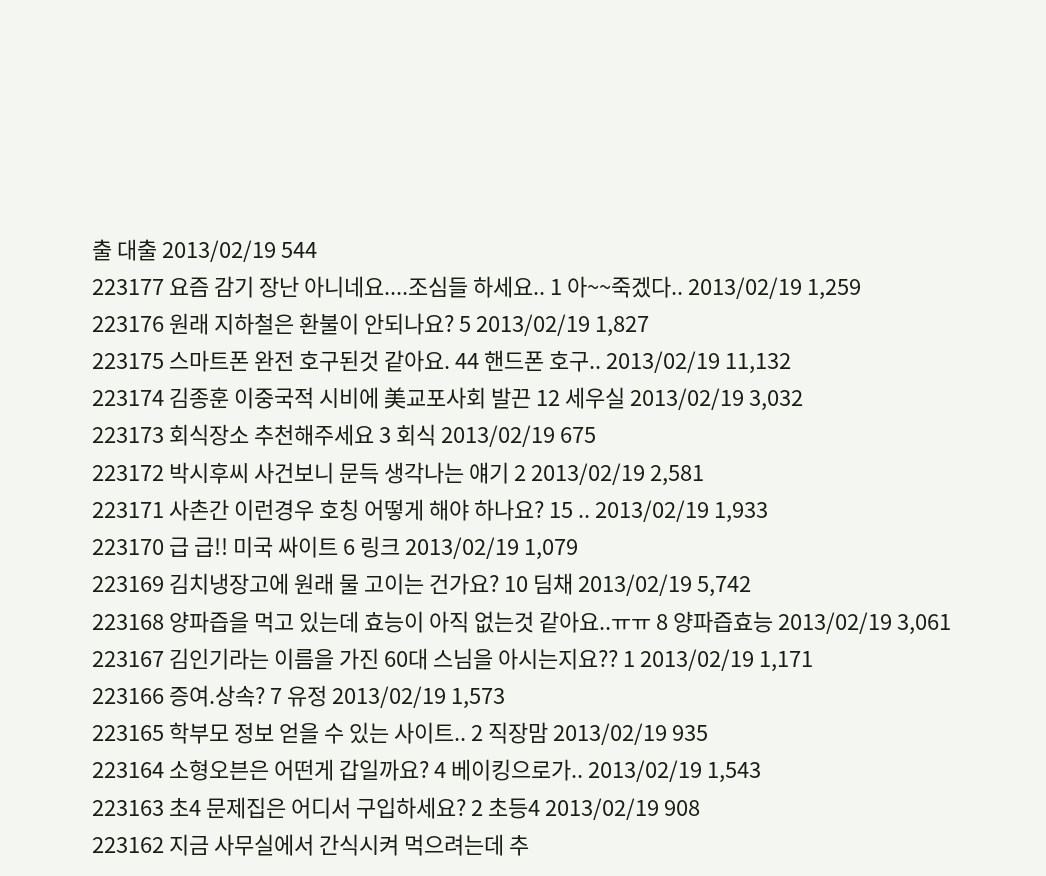출 대출 2013/02/19 544
223177 요즘 감기 장난 아니네요....조심들 하세요.. 1 아~~죽겠다.. 2013/02/19 1,259
223176 원래 지하철은 환불이 안되나요? 5 2013/02/19 1,827
223175 스마트폰 완전 호구된것 같아요. 44 핸드폰 호구.. 2013/02/19 11,132
223174 김종훈 이중국적 시비에 美교포사회 발끈 12 세우실 2013/02/19 3,032
223173 회식장소 추천해주세요 3 회식 2013/02/19 675
223172 박시후씨 사건보니 문득 생각나는 얘기 2 2013/02/19 2,581
223171 사촌간 이런경우 호칭 어떻게 해야 하나요? 15 .. 2013/02/19 1,933
223170 급 급!! 미국 싸이트 6 링크 2013/02/19 1,079
223169 김치냉장고에 원래 물 고이는 건가요? 10 딤채 2013/02/19 5,742
223168 양파즙을 먹고 있는데 효능이 아직 없는것 같아요..ㅠㅠ 8 양파즙효능 2013/02/19 3,061
223167 김인기라는 이름을 가진 60대 스님을 아시는지요?? 1 2013/02/19 1,171
223166 증여.상속? 7 유정 2013/02/19 1,573
223165 학부모 정보 얻을 수 있는 사이트.. 2 직장맘 2013/02/19 935
223164 소형오븐은 어떤게 갑일까요? 4 베이킹으로가.. 2013/02/19 1,543
223163 초4 문제집은 어디서 구입하세요? 2 초등4 2013/02/19 908
223162 지금 사무실에서 간식시켜 먹으려는데 추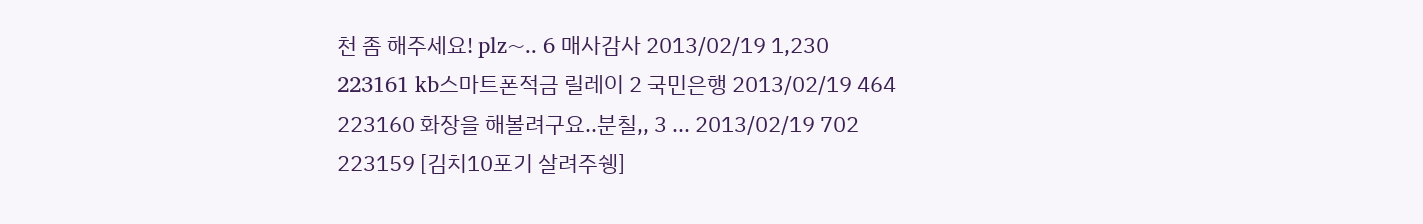천 좀 해주세요! plz~.. 6 매사감사 2013/02/19 1,230
223161 kb스마트폰적금 릴레이 2 국민은행 2013/02/19 464
223160 화장을 해볼려구요..분칠,, 3 ... 2013/02/19 702
223159 [김치10포기 살려주쉥]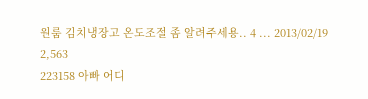원룸 김치냉장고 온도조절 좀 알려주세용.. 4 ... 2013/02/19 2,563
223158 아빠 어디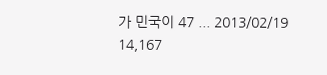가 민국이 47 ... 2013/02/19 14,167